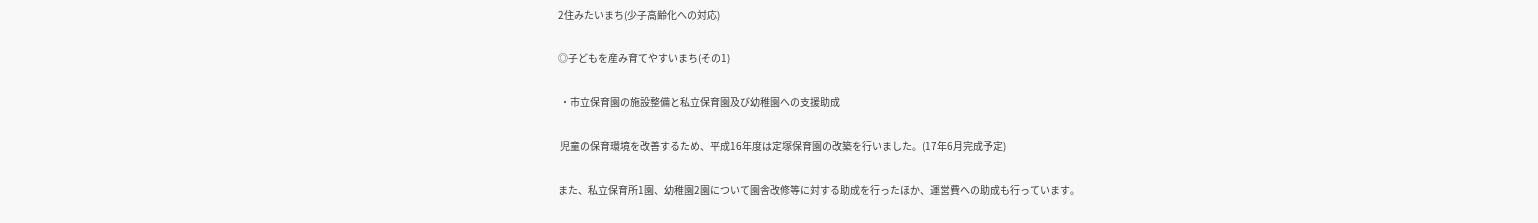2住みたいまち(少子高齢化への対応)

◎子どもを産み育てやすいまち(その1)

 ・市立保育園の施設整備と私立保育園及び幼稚園への支援助成

 児童の保育環境を改善するため、平成16年度は定塚保育園の改築を行いました。(17年6月完成予定)

また、私立保育所1園、幼稚園2園について園舎改修等に対する助成を行ったほか、運営費への助成も行っています。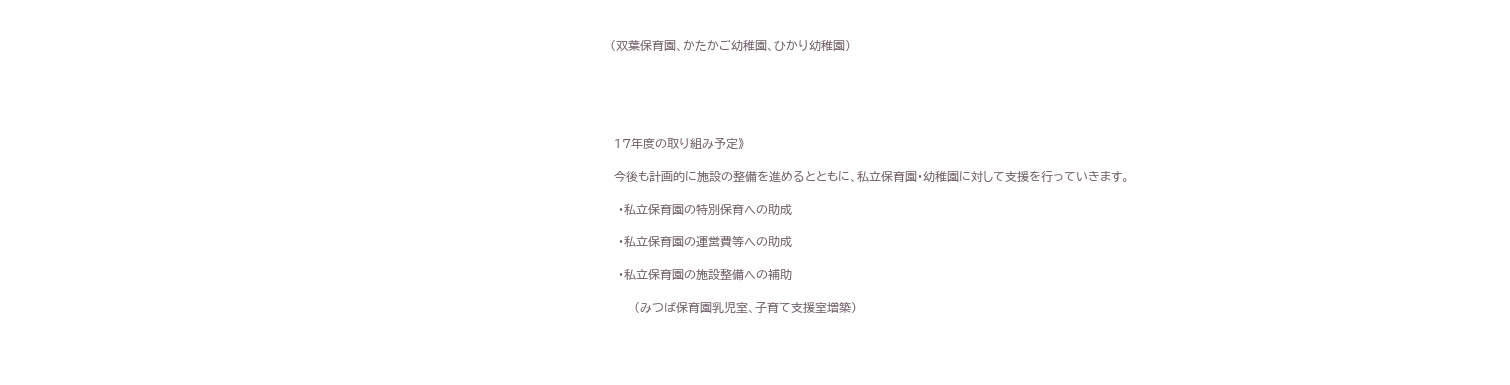(双葉保育園、かたかご幼稚園、ひかり幼稚園)





 17年度の取り組み予定》

 今後も計画的に施設の整備を進めるとともに、私立保育園・幼稚園に対して支援を行っていきます。

  ・私立保育園の特別保育への助成

  ・私立保育園の運営費等への助成

  ・私立保育園の施設整備への補助

      (みつば保育園乳児室、子育て支援室増築)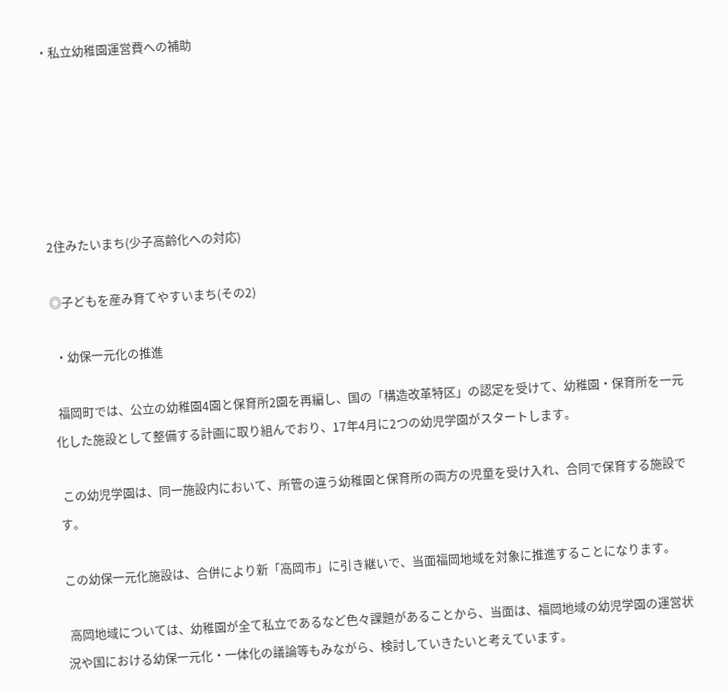・私立幼稚園運営費への補助






2住みたいまち(少子高齢化への対応)

◎子どもを産み育てやすいまち(その2)

 ・幼保一元化の推進

 福岡町では、公立の幼稚園4園と保育所2園を再編し、国の「構造改革特区」の認定を受けて、幼稚園・保育所を一元化した施設として整備する計画に取り組んでおり、17年4月に2つの幼児学園がスタートします。

 この幼児学園は、同一施設内において、所管の違う幼稚園と保育所の両方の児童を受け入れ、合同で保育する施設です。

この幼保一元化施設は、合併により新「高岡市」に引き継いで、当面福岡地域を対象に推進することになります。

 高岡地域については、幼稚園が全て私立であるなど色々課題があることから、当面は、福岡地域の幼児学園の運営状況や国における幼保一元化・一体化の議論等もみながら、検討していきたいと考えています。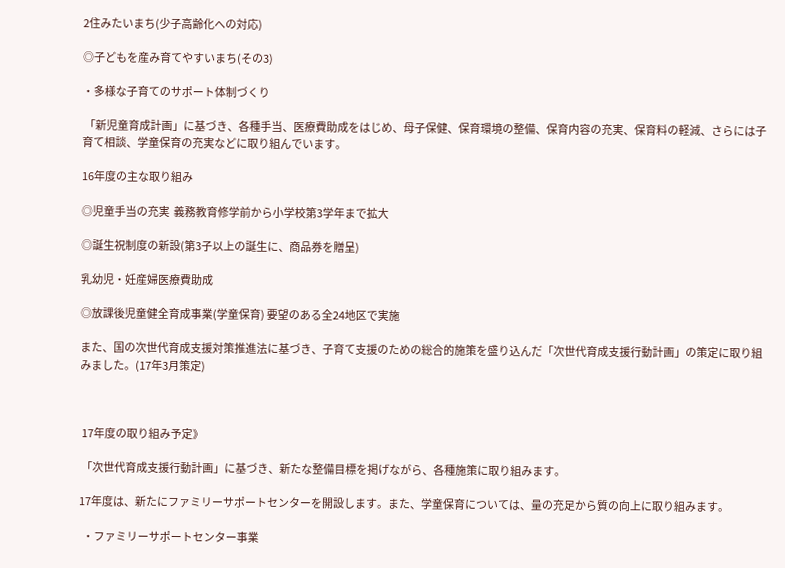2住みたいまち(少子高齢化への対応)

◎子どもを産み育てやすいまち(その3)

・多様な子育てのサポート体制づくり

 「新児童育成計画」に基づき、各種手当、医療費助成をはじめ、母子保健、保育環境の整備、保育内容の充実、保育料の軽減、さらには子育て相談、学童保育の充実などに取り組んでいます。

16年度の主な取り組み

◎児童手当の充実  義務教育修学前から小学校第3学年まで拡大

◎誕生祝制度の新設(第3子以上の誕生に、商品券を贈呈)

乳幼児・妊産婦医療費助成

◎放課後児童健全育成事業(学童保育) 要望のある全24地区で実施

また、国の次世代育成支援対策推進法に基づき、子育て支援のための総合的施策を盛り込んだ「次世代育成支援行動計画」の策定に取り組みました。(17年3月策定)



 17年度の取り組み予定》

 「次世代育成支援行動計画」に基づき、新たな整備目標を掲げながら、各種施策に取り組みます。

17年度は、新たにファミリーサポートセンターを開設します。また、学童保育については、量の充足から質の向上に取り組みます。

  ・ファミリーサポートセンター事業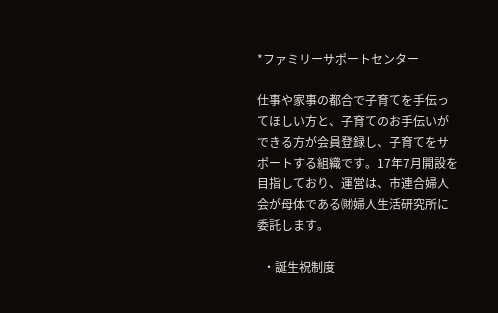*ファミリーサポートセンター

仕事や家事の都合で子育てを手伝ってほしい方と、子育てのお手伝いができる方が会員登録し、子育てをサポートする組織です。17年7月開設を目指しており、運営は、市連合婦人会が母体である㈶婦人生活研究所に委託します。

  ・誕生祝制度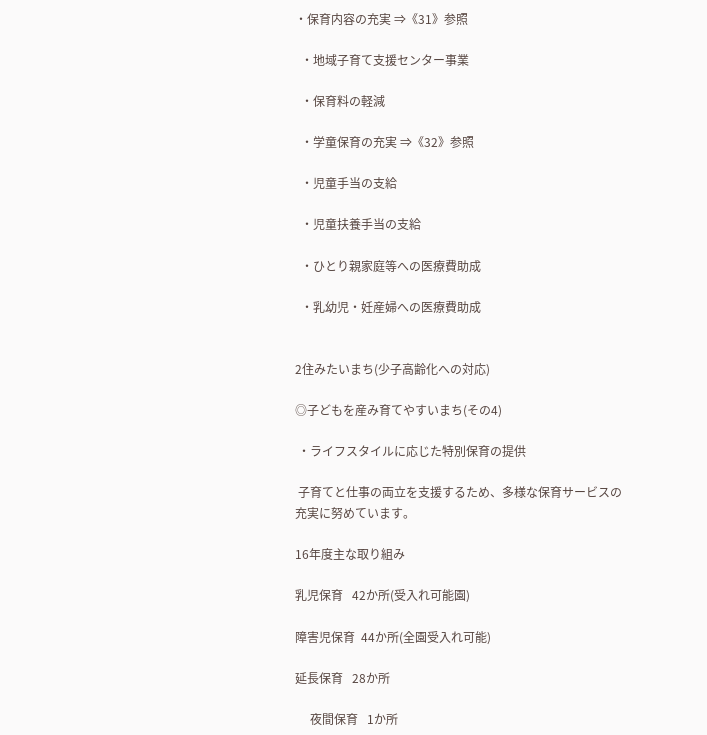・保育内容の充実 ⇒《31》参照

  ・地域子育て支援センター事業

  ・保育料の軽減

  ・学童保育の充実 ⇒《32》参照

  ・児童手当の支給

  ・児童扶養手当の支給

  ・ひとり親家庭等への医療費助成

  ・乳幼児・妊産婦への医療費助成


2住みたいまち(少子高齢化への対応)

◎子どもを産み育てやすいまち(その4)

 ・ライフスタイルに応じた特別保育の提供

 子育てと仕事の両立を支援するため、多様な保育サービスの充実に努めています。

16年度主な取り組み

乳児保育   42か所(受入れ可能園)

障害児保育  44か所(全園受入れ可能)

延長保育   28か所

     夜間保育   1か所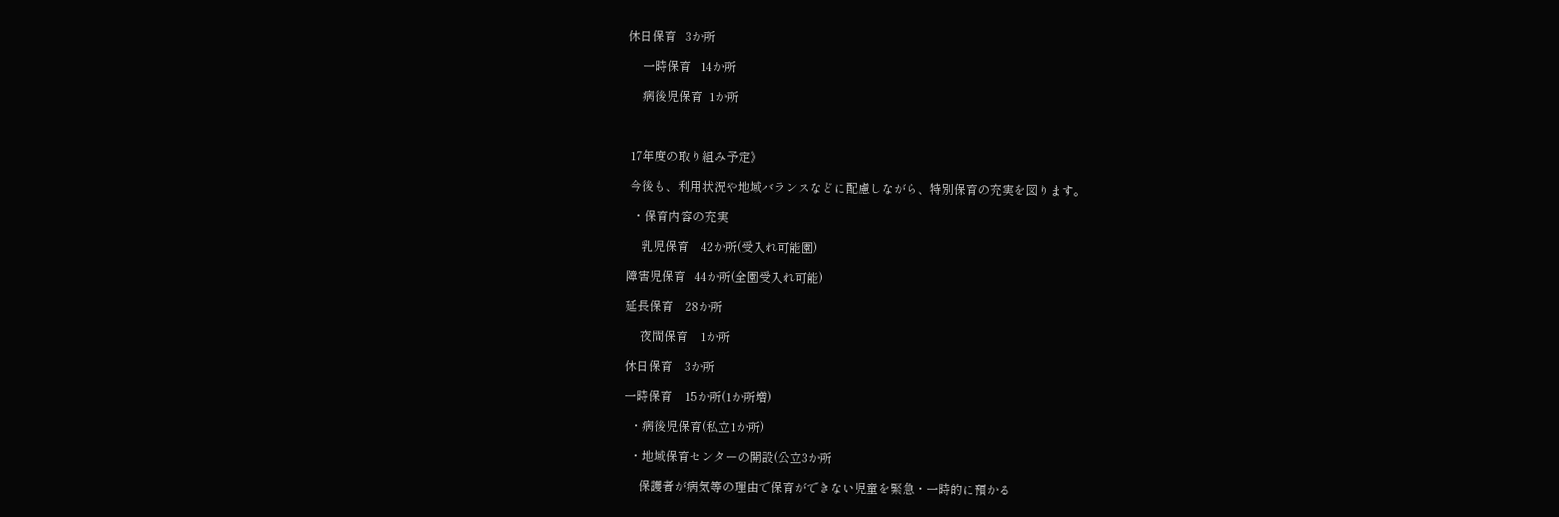休日保育   3か所

     一時保育   14か所

     病後児保育  1か所



 17年度の取り組み予定》

 今後も、利用状況や地域バランスなどに配慮しながら、特別保育の充実を図ります。

  ・保育内容の充実

     乳児保育    42か所(受入れ可能園)

障害児保育   44か所(全園受入れ可能)

延長保育    28か所

     夜間保育    1か所

休日保育    3か所

一時保育    15か所(1か所増)

  ・病後児保育(私立1か所)

  ・地域保育センターの開設(公立3か所

     保護者が病気等の理由で保育ができない児童を緊急・一時的に預かる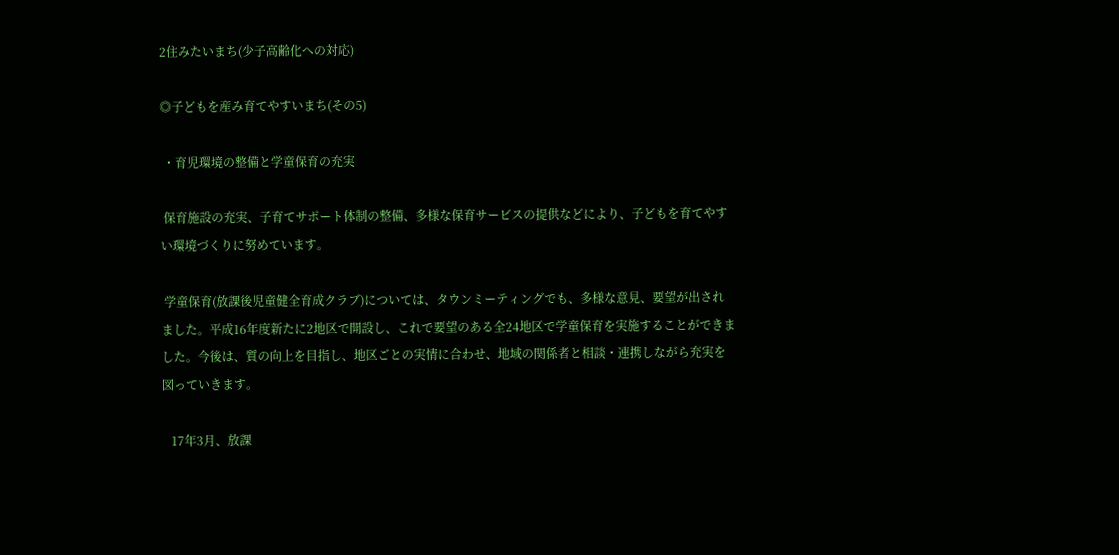2住みたいまち(少子高齢化への対応)

◎子どもを産み育てやすいまち(その5)

 ・育児環境の整備と学童保育の充実

 保育施設の充実、子育てサポート体制の整備、多様な保育サービスの提供などにより、子どもを育てやすい環境づくりに努めています。

 学童保育(放課後児童健全育成クラブ)については、タウンミーティングでも、多様な意見、要望が出されました。平成16年度新たに2地区で開設し、これで要望のある全24地区で学童保育を実施することができました。今後は、質の向上を目指し、地区ごとの実情に合わせ、地域の関係者と相談・連携しながら充実を図っていきます。

   17年3月、放課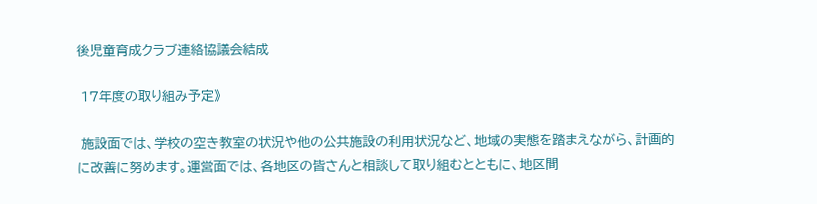後児童育成クラブ連絡協議会結成

 17年度の取り組み予定》

 施設面では、学校の空き教室の状況や他の公共施設の利用状況など、地域の実態を踏まえながら、計画的に改善に努めます。運営面では、各地区の皆さんと相談して取り組むとともに、地区間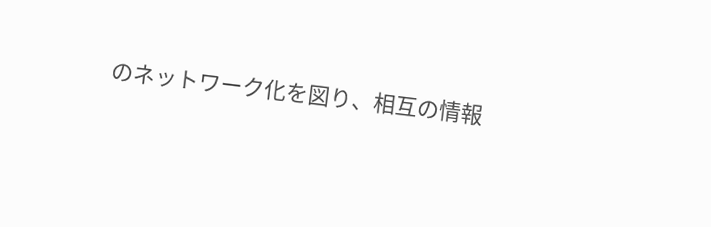のネットワーク化を図り、相互の情報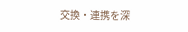交換・連携を深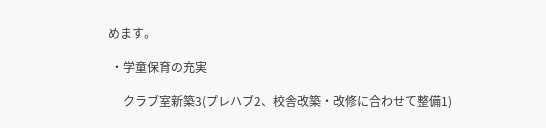めます。

 ・学童保育の充実

     クラブ室新築3(プレハブ2、校舎改築・改修に合わせて整備1)